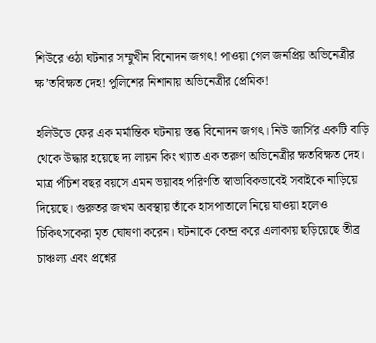শিউরে ওঠা ঘটনার সম্মুখীন বিনোদন জগৎ! পাওয়া গেল জনপ্রিয় অভিনেত্রীর ক্ষ’তবিক্ষত দেহ! পুলিশের নিশানায় অভিনেত্রীর প্রেমিক!

হলিউডে ফের এক মর্মান্তিক ঘটনায় স্তব্ধ বিনোদন জগৎ। নিউ জার্সির একটি বাড়ি থেকে উদ্ধার হয়েছে দ্য লায়ন কিং খ্যাত এক তরুণ অভিনেত্রীর ক্ষতবিক্ষত দেহ। মাত্র পঁচিশ বছর বয়সে এমন ভয়াবহ পরিণতি স্বাভাবিকভাবেই সবাইকে নাড়িয়ে দিয়েছে। গুরুতর জখম অবস্থায় তাঁকে হাসপাতালে নিয়ে যাওয়া হলেও চিকিৎসকেরা মৃত ঘোষণা করেন। ঘটনাকে কেন্দ্র করে এলাকায় ছড়িয়েছে তীব্র চাঞ্চল্য এবং প্রশ্নের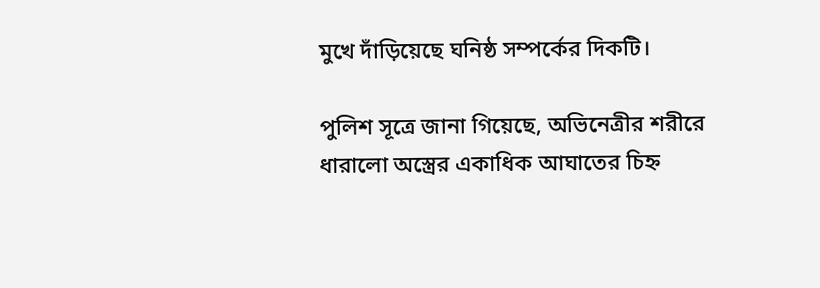মুখে দাঁড়িয়েছে ঘনিষ্ঠ সম্পর্কের দিকটি।

পুলিশ সূত্রে জানা গিয়েছে, অভিনেত্রীর শরীরে ধারালো অস্ত্রের একাধিক আঘাতের চিহ্ন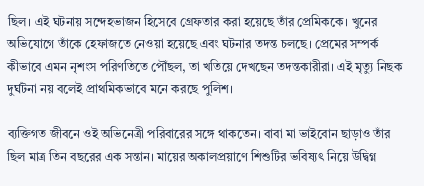ছিল। এই ঘটনায় সন্দেহভাজন হিসেবে গ্রেফতার করা হয়েছে তাঁর প্রেমিককে। খুনের অভিযোগে তাঁকে হেফাজতে নেওয়া হয়েছে এবং ঘটনার তদন্ত চলছে। প্রেমের সম্পর্ক কীভাবে এমন নৃশংস পরিণতিতে পৌঁছল, তা খতিয়ে দেখছেন তদন্তকারীরা। এই মৃত্যু নিছক দুর্ঘটনা নয় বলেই প্রাথমিকভাবে মনে করছে পুলিশ।

ব্যক্তিগত জীবনে ওই অভিনেত্রী পরিবারের সঙ্গে থাকতেন। বাবা মা ভাইবোন ছাড়াও তাঁর ছিল মাত্র তিন বছরের এক সন্তান। মায়ের অকালপ্রয়াণে শিশুটির ভবিষ্যৎ নিয়ে উদ্বিগ্ন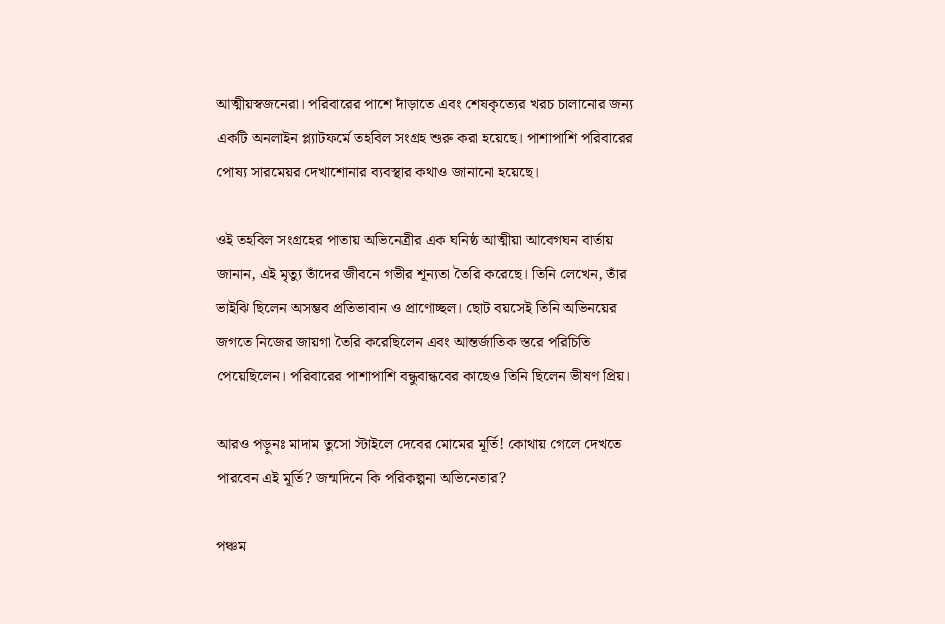আত্মীয়স্বজনেরা। পরিবারের পাশে দাঁড়াতে এবং শেষকৃত্যের খরচ চালানোর জন্য একটি অনলাইন প্ল্যাটফর্মে তহবিল সংগ্রহ শুরু করা হয়েছে। পাশাপাশি পরিবারের পোষ্য সারমেয়র দেখাশোনার ব্যবস্থার কথাও জানানো হয়েছে।

ওই তহবিল সংগ্রহের পাতায় অভিনেত্রীর এক ঘনিষ্ঠ আত্মীয়া আবেগঘন বার্তায় জানান, এই মৃত্যু তাঁদের জীবনে গভীর শূন্যতা তৈরি করেছে। তিনি লেখেন, তাঁর ভাইঝি ছিলেন অসম্ভব প্রতিভাবান ও প্রাণোচ্ছল। ছোট বয়সেই তিনি অভিনয়ের জগতে নিজের জায়গা তৈরি করেছিলেন এবং আন্তর্জাতিক স্তরে পরিচিতি পেয়েছিলেন। পরিবারের পাশাপাশি বন্ধুবান্ধবের কাছেও তিনি ছিলেন ভীষণ প্রিয়।

আরও পড়ুনঃ মাদাম তুসো স্টাইলে দেবের মোমের মূর্তি! কোথায় গেলে দেখতে পারবেন এই মূর্তি? জন্মদিনে কি পরিকল্পনা অভিনেতার?

পঞ্চম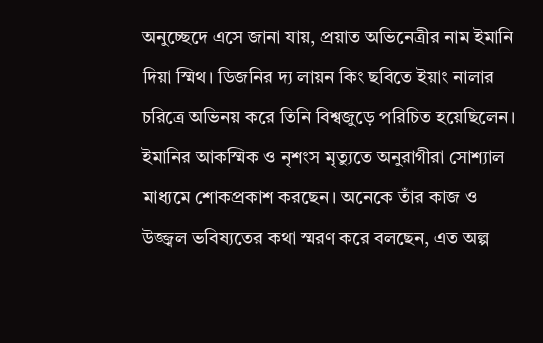অনুচ্ছেদে এসে জানা যায়, প্রয়াত অভিনেত্রীর নাম ইমানি দিয়া স্মিথ। ডিজনির দ্য লায়ন কিং ছবিতে ইয়াং নালার চরিত্রে অভিনয় করে তিনি বিশ্বজুড়ে পরিচিত হয়েছিলেন। ইমানির আকস্মিক ও নৃশংস মৃত্যুতে অনুরাগীরা সোশ্যাল মাধ্যমে শোকপ্রকাশ করছেন। অনেকে তাঁর কাজ ও উজ্জ্বল ভবিষ্যতের কথা স্মরণ করে বলছেন, এত অল্প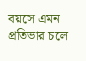বয়সে এমন প্রতিভার চলে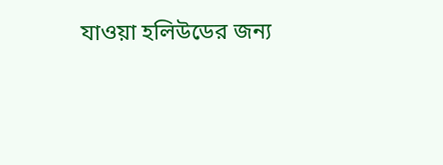যাওয়া হলিউডের জন্য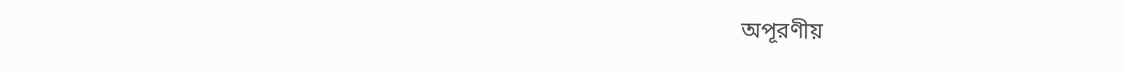অপূরণীয়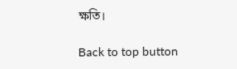ক্ষতি।

Back to top button